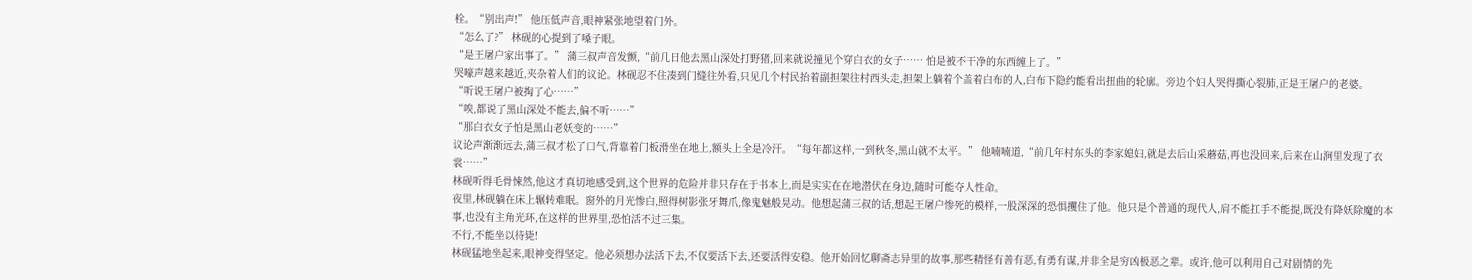栓。“别出声!” 他压低声音,眼神紧张地望着门外。
“怎么了?” 林砚的心提到了嗓子眼。
“是王屠户家出事了。” 蒲三叔声音发颤,“前几日他去黑山深处打野猪,回来就说撞见个穿白衣的女子…… 怕是被不干净的东西缠上了。”
哭嚎声越来越近,夹杂着人们的议论。林砚忍不住凑到门缝往外看,只见几个村民抬着副担架往村西头走,担架上躺着个盖着白布的人,白布下隐约能看出扭曲的轮廓。旁边个妇人哭得撕心裂肺,正是王屠户的老婆。
“听说王屠户被掏了心……”
“唉,都说了黑山深处不能去,偏不听……”
“那白衣女子怕是黑山老妖变的……”
议论声渐渐远去,蒲三叔才松了口气,背靠着门板滑坐在地上,额头上全是冷汗。“每年都这样,一到秋冬,黑山就不太平。” 他喃喃道,“前几年村东头的李家媳妇,就是去后山采蘑菇,再也没回来,后来在山涧里发现了衣裳……”
林砚听得毛骨悚然,他这才真切地感受到,这个世界的危险并非只存在于书本上,而是实实在在地潜伏在身边,随时可能夺人性命。
夜里,林砚躺在床上辗转难眠。窗外的月光惨白,照得树影张牙舞爪,像鬼魅般晃动。他想起蒲三叔的话,想起王屠户惨死的模样,一股深深的恐惧攫住了他。他只是个普通的现代人,肩不能扛手不能提,既没有降妖除魔的本事,也没有主角光环,在这样的世界里,恐怕活不过三集。
不行,不能坐以待毙!
林砚猛地坐起来,眼神变得坚定。他必须想办法活下去,不仅要活下去,还要活得安稳。他开始回忆聊斋志异里的故事,那些精怪有善有恶,有勇有谋,并非全是穷凶极恶之辈。或许,他可以利用自己对剧情的先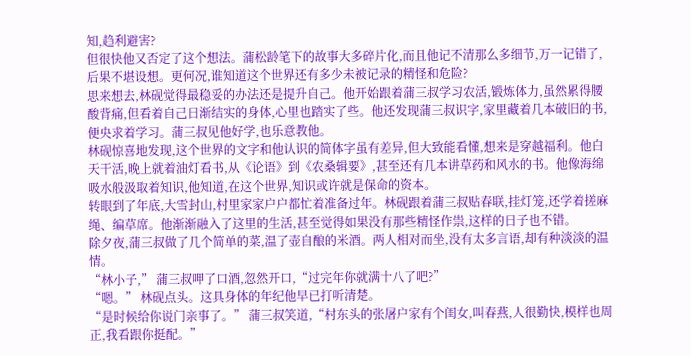知,趋利避害?
但很快他又否定了这个想法。蒲松龄笔下的故事大多碎片化,而且他记不清那么多细节,万一记错了,后果不堪设想。更何况,谁知道这个世界还有多少未被记录的精怪和危险?
思来想去,林砚觉得最稳妥的办法还是提升自己。他开始跟着蒲三叔学习农活,锻炼体力,虽然累得腰酸背痛,但看着自己日渐结实的身体,心里也踏实了些。他还发现蒲三叔识字,家里藏着几本破旧的书,便央求着学习。蒲三叔见他好学,也乐意教他。
林砚惊喜地发现,这个世界的文字和他认识的简体字虽有差异,但大致能看懂,想来是穿越福利。他白天干活,晚上就着油灯看书,从《论语》到《农桑辑要》,甚至还有几本讲草药和风水的书。他像海绵吸水般汲取着知识,他知道,在这个世界,知识或许就是保命的资本。
转眼到了年底,大雪封山,村里家家户户都忙着准备过年。林砚跟着蒲三叔贴春联,挂灯笼,还学着搓麻绳、编草席。他渐渐融入了这里的生活,甚至觉得如果没有那些精怪作祟,这样的日子也不错。
除夕夜,蒲三叔做了几个简单的菜,温了壶自酿的米酒。两人相对而坐,没有太多言语,却有种淡淡的温情。
“林小子,” 蒲三叔呷了口酒,忽然开口,“过完年你就满十八了吧?”
“嗯。” 林砚点头。这具身体的年纪他早已打听清楚。
“是时候给你说门亲事了。” 蒲三叔笑道,“村东头的张屠户家有个闺女,叫春燕,人很勤快,模样也周正,我看跟你挺配。”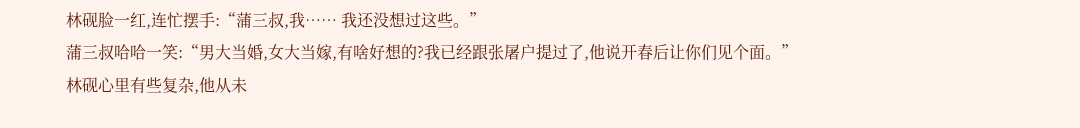林砚脸一红,连忙摆手:“蒲三叔,我…… 我还没想过这些。”
蒲三叔哈哈一笑:“男大当婚,女大当嫁,有啥好想的?我已经跟张屠户提过了,他说开春后让你们见个面。”
林砚心里有些复杂,他从未